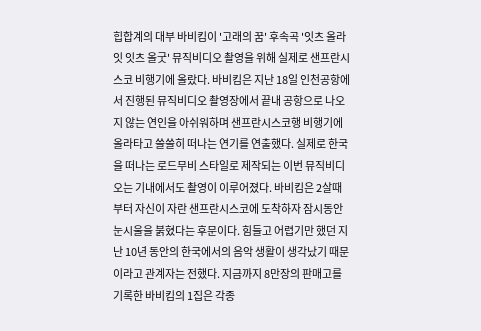힙합계의 대부 바비킴이 '고래의 꿈' 후속곡 '잇츠 올라잇 잇츠 올굿' 뮤직비디오 촬영을 위해 실제로 샌프란시스코 비행기에 올랐다. 바비킴은 지난 18일 인천공항에서 진행된 뮤직비디오 촬영장에서 끝내 공항으로 나오지 않는 연인을 아쉬워하며 샌프란시스코행 비행기에 올라타고 쓸쓸히 떠나는 연기를 연출했다. 실제로 한국을 떠나는 로드무비 스타일로 제작되는 이번 뮤직비디오는 기내에서도 촬영이 이루어졌다. 바비킴은 2살때부터 자신이 자란 샌프란시스코에 도착하자 잠시동안 눈시울을 붉혔다는 후문이다. 힘들고 어렵기만 했던 지난 10년 동안의 한국에서의 음악 생활이 생각났기 때문이라고 관계자는 전했다. 지금까지 8만장의 판매고를 기록한 바비킴의 1집은 각종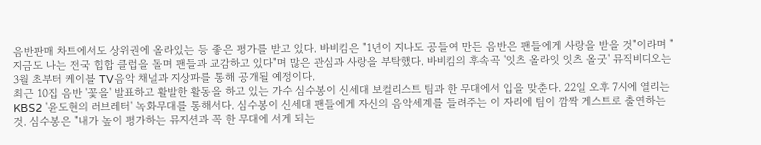음반판매 차트에서도 상위권에 올라있는 등 좋은 평가를 받고 있다. 바비킴은 "1년이 지나도 공들여 만든 음반은 팬들에게 사랑을 받을 것"이라며 "지금도 나는 전국 힙합 클럽을 돌며 팬들과 교감하고 있다"며 많은 관심과 사랑을 부탁했다. 바비킴의 후속곡 '잇츠 올라잇 잇츠 올굿' 뮤직비디오는 3월 초부터 케이블 TV음악 채널과 지상파를 통해 공개될 예정이다.
최근 10집 음반 '꽃을' 발표하고 활발한 활동을 하고 있는 가수 심수봉이 신세대 보컬리스트 팀과 한 무대에서 입을 맞춘다. 22일 오후 7시에 열리는 KBS2 '윤도현의 러브레터' 녹화무대를 통해서다. 심수봉이 신세대 팬들에게 자신의 음악세계를 들려주는 이 자리에 팀이 깜짝 게스트로 출연하는 것. 심수봉은 "내가 높이 평가하는 뮤지션과 꼭 한 무대에 서게 되는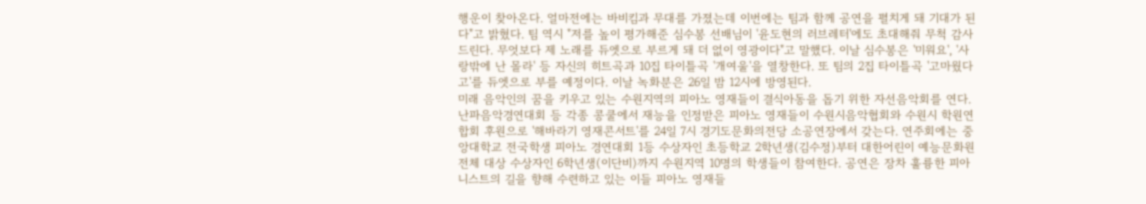행운이 찾아온다. 얼마전에는 바비킴과 무대를 가졌는데 이번에는 팀과 함께 공연을 펼치게 돼 기대가 된다"고 밝혔다. 팀 역시 "저를 높이 평가해준 심수봉 선배님이 '윤도현의 러브레터'에도 초대해줘 무척 감사드린다. 무엇보다 제 노래를 듀엣으로 부르게 돼 더 없이 영광이다"고 말했다. 이날 심수봉은 '미워요', '사랑밖에 난 몰라' 등 자신의 히트곡과 10집 타이틀곡 '개여울'을 열창한다. 또 팀의 2집 타이틀곡 '고마웠다고'를 듀엣으로 부를 예정이다. 이날 녹화분은 26일 밤 12시에 방영된다.
미래 음악인의 꿈을 키우고 있는 수원지역의 피아노 영재들이 결식아동을 돕기 위한 자선음악회를 연다. 난파음악경연대회 등 각종 콩쿨에서 재능을 인정받은 피아노 영재들이 수원시음악협회와 수원시 학원연합회 후원으로 '해바라기 영재콘서트'를 24일 7시 경기도문화의전당 소공연장에서 갖는다. 연주회에는 중앙대학교 전국학생 피아노 경연대회 1등 수상자인 초등학교 2학년생(김수정)부터 대한어린이 예능문화원 전체 대상 수상자인 6학년생(이단비)까지 수원지역 10명의 학생들이 참여한다. 공연은 장차 훌륭한 피아니스트의 길을 향해 수련하고 있는 이들 피아노 영재들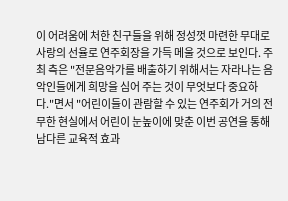이 어려움에 처한 친구들을 위해 정성껏 마련한 무대로 사랑의 선율로 연주회장을 가득 메울 것으로 보인다. 주최 측은 "전문음악가를 배출하기 위해서는 자라나는 음악인들에게 희망을 심어 주는 것이 무엇보다 중요하다."면서 "어린이들이 관람할 수 있는 연주회가 거의 전무한 현실에서 어린이 눈높이에 맞춘 이번 공연을 통해 남다른 교육적 효과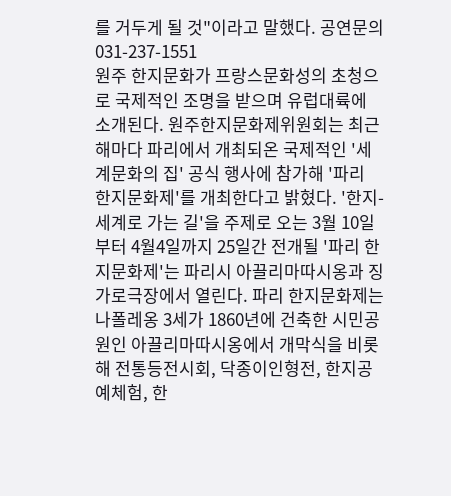를 거두게 될 것"이라고 말했다. 공연문의 031-237-1551
원주 한지문화가 프랑스문화성의 초청으로 국제적인 조명을 받으며 유럽대륙에 소개된다. 원주한지문화제위원회는 최근 해마다 파리에서 개최되온 국제적인 '세계문화의 집' 공식 행사에 참가해 '파리 한지문화제'를 개최한다고 밝혔다. '한지- 세계로 가는 길'을 주제로 오는 3월 10일부터 4월4일까지 25일간 전개될 '파리 한지문화제'는 파리시 아끌리마따시옹과 징가로극장에서 열린다. 파리 한지문화제는 나폴레옹 3세가 1860년에 건축한 시민공원인 아끌리마따시옹에서 개막식을 비롯해 전통등전시회, 닥종이인형전, 한지공예체험, 한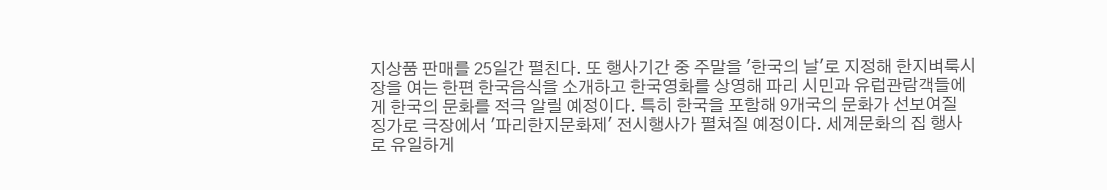지상품 판매를 25일간 펼친다. 또 행사기간 중 주말을 '한국의 날'로 지정해 한지벼룩시장을 여는 한편 한국음식을 소개하고 한국영화를 상영해 파리 시민과 유럽관람객들에게 한국의 문화를 적극 알릴 예정이다. 특히 한국을 포함해 9개국의 문화가 선보여질 징가로 극장에서 '파리한지문화제' 전시행사가 펼쳐질 예정이다. 세계문화의 집 행사로 유일하게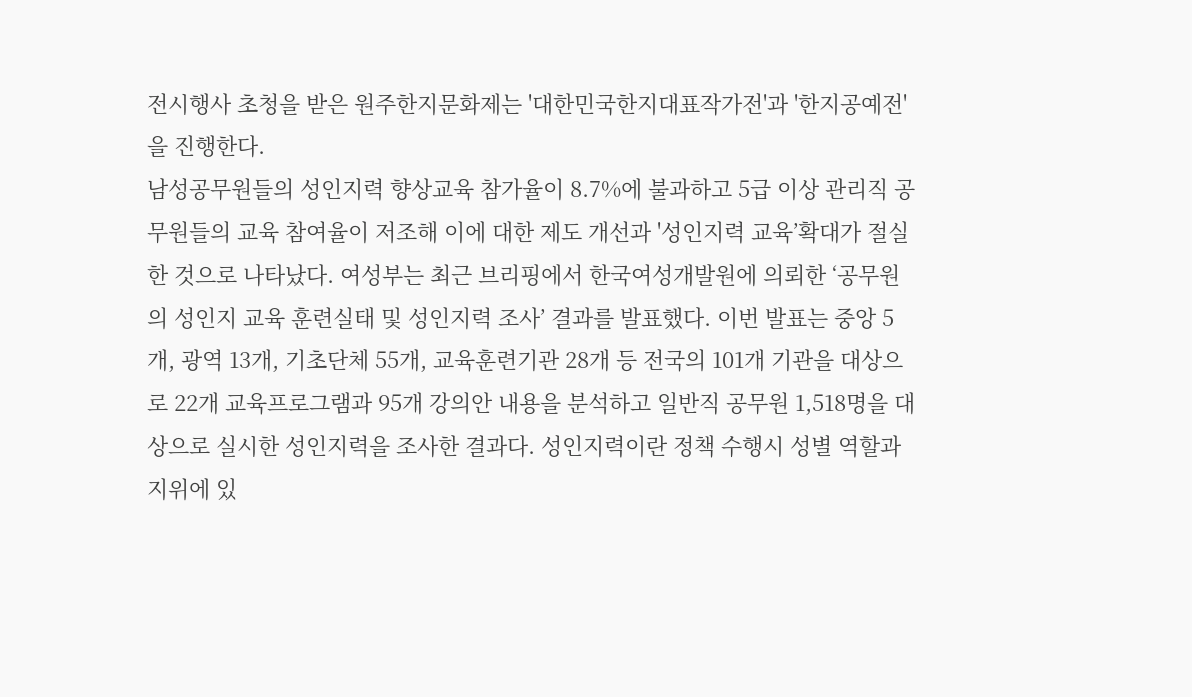전시행사 초청을 받은 원주한지문화제는 '대한민국한지대표작가전'과 '한지공예전'을 진행한다.
남성공무원들의 성인지력 향상교육 참가율이 8.7%에 불과하고 5급 이상 관리직 공무원들의 교육 참여율이 저조해 이에 대한 제도 개선과 '성인지력 교육’확대가 절실한 것으로 나타났다. 여성부는 최근 브리핑에서 한국여성개발원에 의뢰한 ‘공무원의 성인지 교육 훈련실태 및 성인지력 조사’ 결과를 발표했다. 이번 발표는 중앙 5개, 광역 13개, 기초단체 55개, 교육훈련기관 28개 등 전국의 101개 기관을 대상으로 22개 교육프로그램과 95개 강의안 내용을 분석하고 일반직 공무원 1,518명을 대상으로 실시한 성인지력을 조사한 결과다. 성인지력이란 정책 수행시 성별 역할과 지위에 있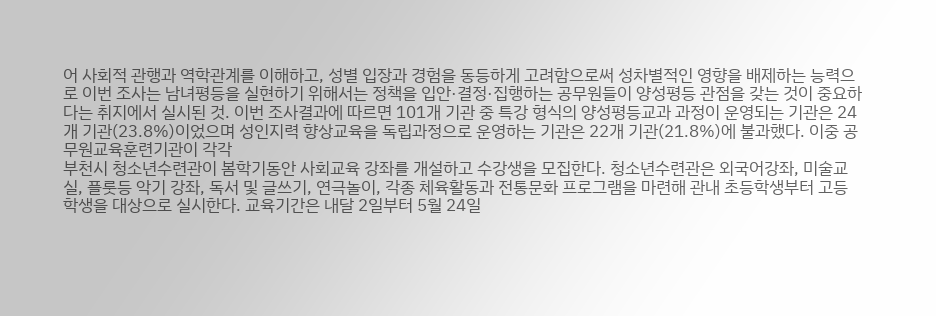어 사회적 관행과 역학관계를 이해하고, 성별 입장과 경험을 동등하게 고려함으로써 성차별적인 영향을 배제하는 능력으로 이번 조사는 남녀평등을 실현하기 위해서는 정책을 입안·결정·집행하는 공무원들이 양성평등 관점을 갖는 것이 중요하다는 취지에서 실시된 것. 이번 조사결과에 따르면 101개 기관 중 특강 형식의 양성평등교과 과정이 운영되는 기관은 24개 기관(23.8%)이었으며 성인지력 향상교육을 독립과정으로 운영하는 기관은 22개 기관(21.8%)에 불과했다. 이중 공무원교육훈련기관이 각각
부천시 청소년수련관이 봄학기동안 사회교육 강좌를 개설하고 수강생을 모집한다. 청소년수련관은 외국어강좌, 미술교실, 플룻등 악기 강좌, 독서 및 글쓰기, 연극놀이, 각종 체육활동과 전통문화 프로그램을 마련해 관내 초등학생부터 고등학생을 대상으로 실시한다. 교육기간은 내달 2일부터 5월 24일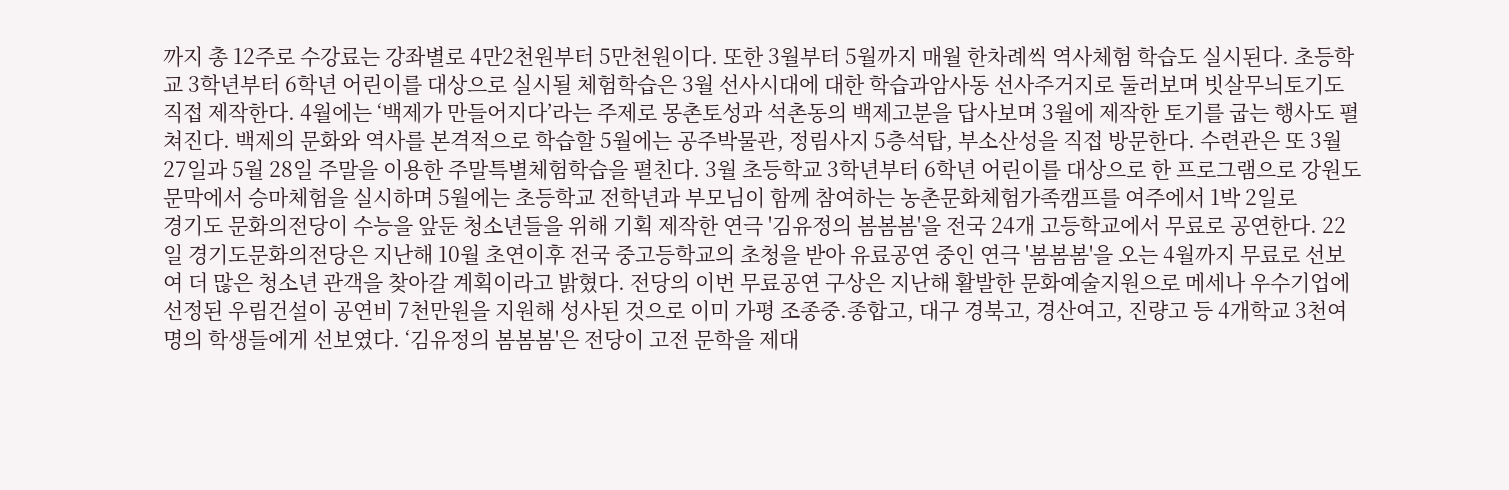까지 총 12주로 수강료는 강좌별로 4만2천원부터 5만천원이다. 또한 3월부터 5월까지 매월 한차례씩 역사체험 학습도 실시된다. 초등학교 3학년부터 6학년 어린이를 대상으로 실시될 체험학습은 3월 선사시대에 대한 학습과암사동 선사주거지로 둘러보며 빗살무늬토기도 직접 제작한다. 4월에는 ‘백제가 만들어지다’라는 주제로 몽촌토성과 석촌동의 백제고분을 답사보며 3월에 제작한 토기를 굽는 행사도 펼쳐진다. 백제의 문화와 역사를 본격적으로 학습할 5월에는 공주박물관, 정림사지 5층석탑, 부소산성을 직접 방문한다. 수련관은 또 3월 27일과 5월 28일 주말을 이용한 주말특별체험학습을 펼친다. 3월 초등학교 3학년부터 6학년 어린이를 대상으로 한 프로그램으로 강원도 문막에서 승마체험을 실시하며 5월에는 초등학교 전학년과 부모님이 함께 참여하는 농촌문화체험가족캠프를 여주에서 1박 2일로
경기도 문화의전당이 수능을 앞둔 청소년들을 위해 기획 제작한 연극 '김유정의 봄봄봄'을 전국 24개 고등학교에서 무료로 공연한다. 22일 경기도문화의전당은 지난해 10월 초연이후 전국 중고등학교의 초청을 받아 유료공연 중인 연극 '봄봄봄'을 오는 4월까지 무료로 선보여 더 많은 청소년 관객을 찾아갈 계획이라고 밝혔다. 전당의 이번 무료공연 구상은 지난해 활발한 문화예술지원으로 메세나 우수기업에 선정된 우림건설이 공연비 7천만원을 지원해 성사된 것으로 이미 가평 조종중.종합고, 대구 경북고, 경산여고, 진량고 등 4개학교 3천여명의 학생들에게 선보였다. ‘김유정의 봄봄봄'은 전당이 고전 문학을 제대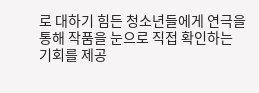로 대하기 힘든 청소년들에게 연극을 통해 작품을 눈으로 직접 확인하는 기회를 제공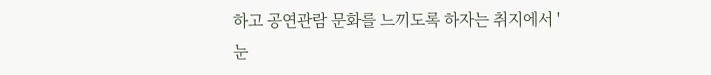하고 공연관람 문화를 느끼도록 하자는 취지에서 '눈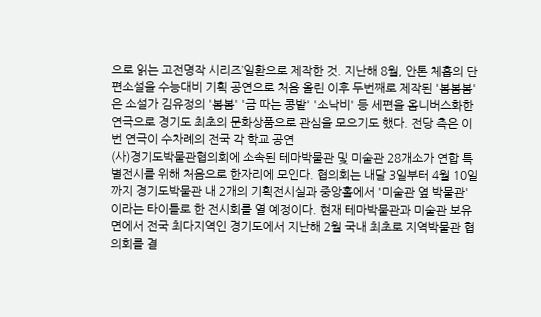으로 읽는 고전명작 시리즈’일환으로 제작한 것. 지난해 8월, 안톤 체홉의 단편소설을 수능대비 기획 공연으로 처음 올린 이후 두번째로 제작된 '봄봄봄'은 소설가 김유정의 '봄봄' '금 따는 콩밭' '소낙비' 등 세편을 옴니버스화한 연극으로 경기도 최초의 문화상품으로 관심을 모으기도 했다. 전당 측은 이번 연극이 수차례의 전국 각 학교 공연
(사)경기도박물관협의회에 소속된 테마박물관 및 미술관 28개소가 연합 특별전시를 위해 처음으로 한자리에 모인다. 협의회는 내달 3일부터 4월 10일까지 경기도박물관 내 2개의 기획전시실과 중앙홀에서 '미술관 옆 박물관'이라는 타이틀로 한 전시회를 열 예정이다. 현재 테마박물관과 미술관 보유면에서 전국 최다지역인 경기도에서 지난해 2월 국내 최초로 지역박물관 협의회를 결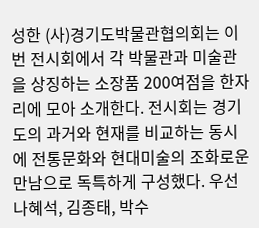성한 (사)경기도박물관협의회는 이번 전시회에서 각 박물관과 미술관을 상징하는 소장품 200여점을 한자리에 모아 소개한다. 전시회는 경기도의 과거와 현재를 비교하는 동시에 전통문화와 현대미술의 조화로운 만남으로 독특하게 구성했다. 우선 나혜석, 김종태, 박수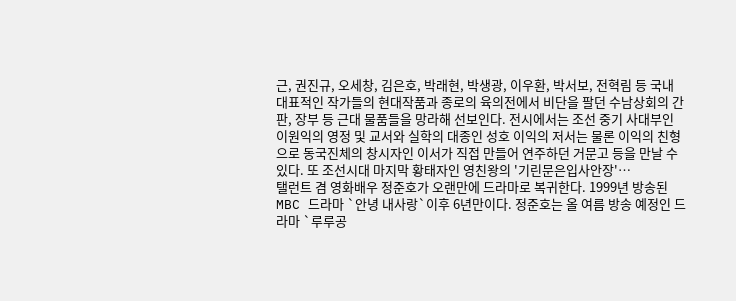근, 권진규, 오세창, 김은호, 박래현, 박생광, 이우환, 박서보, 전혁림 등 국내 대표적인 작가들의 현대작품과 종로의 육의전에서 비단을 팔던 수남상회의 간판, 장부 등 근대 물품들을 망라해 선보인다. 전시에서는 조선 중기 사대부인 이원익의 영정 및 교서와 실학의 대종인 성호 이익의 저서는 물론 이익의 친형으로 동국진체의 창시자인 이서가 직접 만들어 연주하던 거문고 등을 만날 수 있다. 또 조선시대 마지막 황태자인 영친왕의 '기린문은입사안장'…
탤런트 겸 영화배우 정준호가 오랜만에 드라마로 복귀한다. 1999년 방송된 MBC 드라마 `안녕 내사랑`이후 6년만이다. 정준호는 올 여름 방송 예정인 드라마 `루루공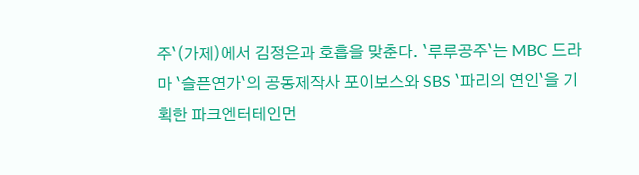주`(가제)에서 김정은과 호흡을 맞춘다. `루루공주`는 MBC 드라마 `슬픈연가`의 공동제작사 포이보스와 SBS `파리의 연인`을 기획한 파크엔터테인먼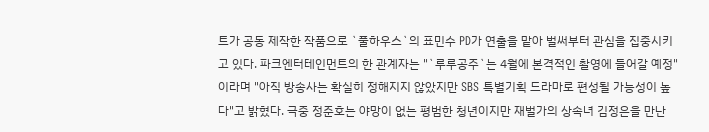트가 공동 제작한 작품으로 `풀하우스`의 표민수 PD가 연출을 맡아 벌써부터 관심을 집중시키고 있다. 파크엔터테인먼트의 한 관계자는 "`루루공주`는 4월에 본격적인 촬영에 들어갈 예정"이라며 "아직 방송사는 확실히 정해지지 않았지만 SBS 특별기획 드라마로 편성될 가능성이 높다"고 밝혔다. 극중 정준호는 야망이 없는 평범한 청년이지만 재벌가의 상속녀 김정은을 만난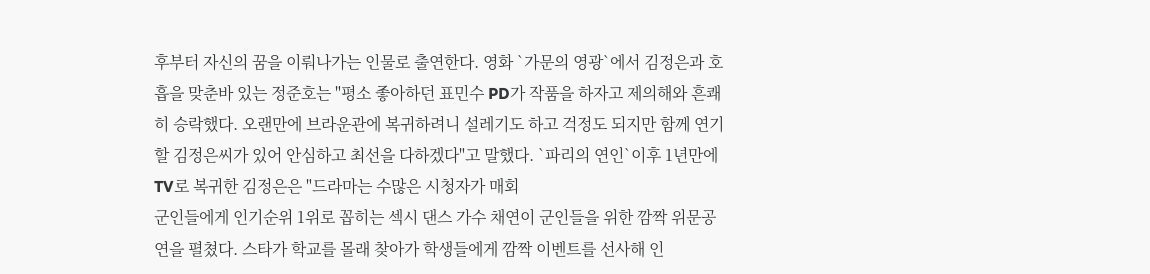후부터 자신의 꿈을 이뤄나가는 인물로 출연한다. 영화 `가문의 영광`에서 김정은과 호흡을 맞춘바 있는 정준호는 "평소 좋아하던 표민수 PD가 작품을 하자고 제의해와 흔쾌히 승락했다. 오랜만에 브라운관에 복귀하려니 설레기도 하고 걱정도 되지만 함께 연기할 김정은씨가 있어 안심하고 최선을 다하겠다"고 말했다. `파리의 연인`이후 1년만에 TV로 복귀한 김정은은 "드라마는 수많은 시청자가 매회
군인들에게 인기순위 1위로 꼽히는 섹시 댄스 가수 채연이 군인들을 위한 깜짝 위문공연을 펼쳤다. 스타가 학교를 몰래 찾아가 학생들에게 깜짝 이벤트를 선사해 인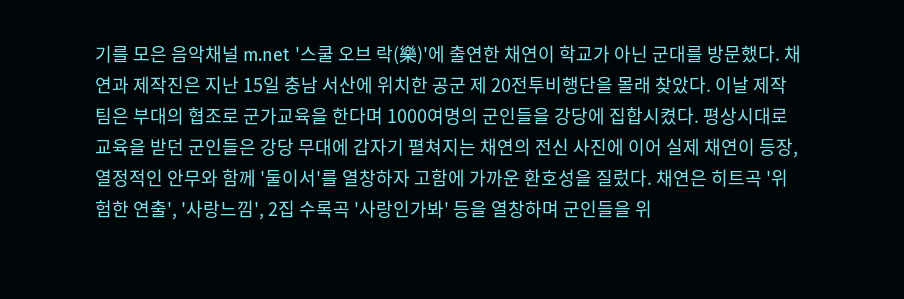기를 모은 음악채널 m.net '스쿨 오브 락(樂)'에 출연한 채연이 학교가 아닌 군대를 방문했다. 채연과 제작진은 지난 15일 충남 서산에 위치한 공군 제 20전투비행단을 몰래 찾았다. 이날 제작팀은 부대의 협조로 군가교육을 한다며 1000여명의 군인들을 강당에 집합시켰다. 평상시대로 교육을 받던 군인들은 강당 무대에 갑자기 펼쳐지는 채연의 전신 사진에 이어 실제 채연이 등장, 열정적인 안무와 함께 '둘이서'를 열창하자 고함에 가까운 환호성을 질렀다. 채연은 히트곡 '위험한 연출', '사랑느낌', 2집 수록곡 '사랑인가봐' 등을 열창하며 군인들을 위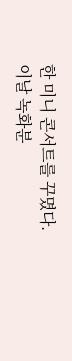한 미니 콘서트를 꾸몄다. 이날 녹화분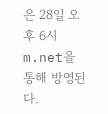은 28일 오후 6시 m.net을 통해 방영된다.